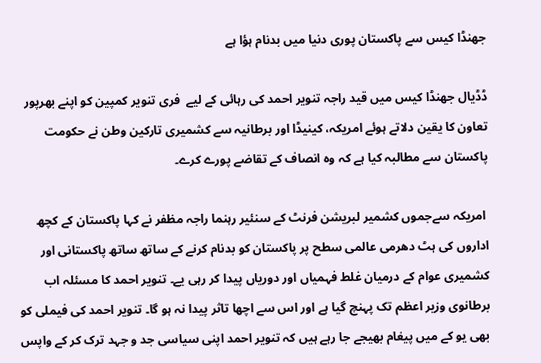جھنڈا کیس سے پاکستان پوری دنیا میں بدنام ہؤا ہے

ڈڈیال جھنڈا کیس میں قید راجہ تنویر احمد کی رہائی کے لیے  فری تنویر کمپین کو اپنے بھرپور تعاون کا یقین دلاتے ہوئے امریکہ، کینیڈا اور برطانیہ سے کشمیری تارکین وطن نے حکومت پاکستان سے مطالبہ کیا ہے کہ وہ انصاف کے تقاضے پورے کرے۔

 امریکہ سےجموں کشمیر لبریشن فرنٹ کے سنئیر رہنما راجہ مظفر نے کہا پاکستان کے کچھ اداروں کی ہٹ دھرمی عالمی سطح پر پاکستان کو بدنام کرنے کے ساتھ ساتھ پاکستانی اور کشمیری عوام کے درمیان غلط فہمیاں اور دوریاں پیدا کر رہی یے۔ تنویر احمد کا مسئلہ اب برطانوی وزیر اعظم تک پہنچ گیا ہے اور اس سے اچھا تاثر پیدا نہ ہو گا۔ تنویر احمد کی فیملی کو بھی یو کے میں پیغام بھیجے جا رہے ہیں کہ تنویر احمد اپنی سیاسی جد و جہد ترک کر کے واپس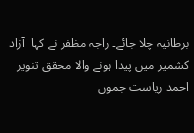برطانیہ چلا جائے۔ راجہ مظفر نے کہا  آزاد کشمیر میں پیدا ہونے والا محقق تنویر احمد ریاست جموں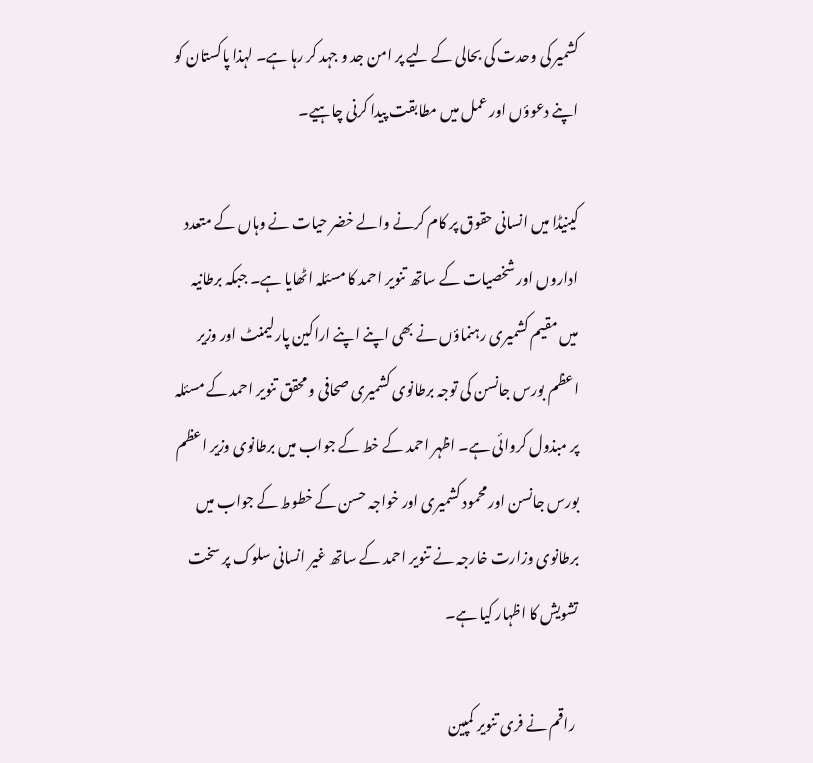کشمیر کی وحدت کی بحالی کے لیے پر امن جد و جہد کر رہا ہے۔ لہذا پاکستان کو اپنے دعوؤں اور عمل میں مطابقت پیدا کرنی چاہیے۔

کینیڈا میں انسانی حقوق پر کام کرنے والے خضر حیات نے وہاں کے متعدد اداروں اور شخصیات کے ساتھ تنویر احمد کا مسئلہ اٹھایا ہے۔ جبکہ برطانیہ میں مقیم کشمیری رہنماؤں نے بھی اپنے اپنے اراکین پارلیمنٹ اور وزیر اعظم بورس جانسن کی توجہ برطانوی کشمیری صحافی و محقق تنویر احمد کے مسئلہ پر مبذول کروائی ہے۔ اظہر احمد کے خط کے جواب میں برطانوی وزیر اعظم بورس جانسن اور محمود کشمیری اور خواجہ حسن کے خطوط کے جواب میں برطانوی وزارت خارجہ نے تنویر احمد کے ساتھ غیر انسانی سلوک پر سخت تشویش کا اظہار کیا ہے۔

 راقم نے فری تنویر کمپین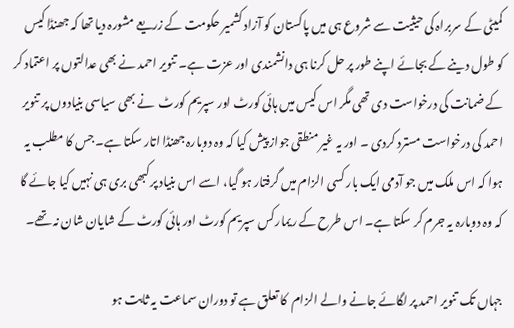کمیٹی کے سربراہ کی حیثیت سے شروع ہی میں پاکستان کو آزاد کشمیر حکومت کے زریعے مشورہ دیا تھا کہ جھنڈا کیس کو طول دینے کے بجائے اپنے طور پر حل کرنا ہی دانشمندی اور عزت ہے۔ تنویر احمد نے بھی عدالتوں پر اعتماد کر کے ضمانت کی درخواست دی تھی مگر اس کیس میں ہائی کورٹ اور سپریم کورٹ  نے بھی سیاسی بنیادوں پر تنویر احمد کی درخواست مسترد کردی ۔ اور یہ غیر منطقی جواز پیش کیا کہ وہ دوبارہ جھنڈا اتار سکتا ہے۔ جس کا مطلب یہ ہوا کہ اس ملک میں جو آدمی ایک بار کسی الزام میں گرفتار ہو گیا، اسے اس بنیاد پر کبھی بری ہی نہیں کیا جائے گا کہ وہ دوبارہ یہ جرم کر سکتا ہے۔ اس طرح کے ریمارکس سپریم کورٹ اور ہائی کورٹ کے شایان شان نہ تھے۔

جہاں تک تنویر احمد پر لگائے جانے والے الزام  کا تعلق ہے تو دوران سماعت یہ ثابت ہو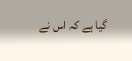گیا ہے کہ اس نے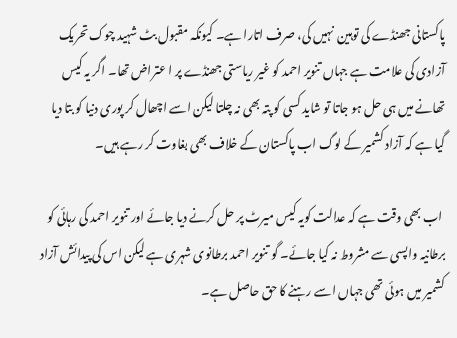پاکستانی جھنڈے کی توہین  نہیں کی، صرف اتارا ہے۔ کیونکہ مقبول بٹ شہید چوک تحریک آزادی کی علامت ہے جہاں تنویر احمد کو غیر ریاستی جھنڈے پر ا عتراض تھا۔ اگر یہ کیس تھانے میں ہی حل ہو جاتا تو شاید کسی کو پتہ بھی نہ چلتا لیکن اسے اچھال کر پوری دنیا کو بتا دیا گیا ہے کہ آزاد کشمیر کے لوگ اب پاکستان کے خلاف بھی بغاوت کر رہے ہیں۔

 اب بھی وقت ہے کہ عدالت کویہ کیس میرٹ پر حل کرنے دیا جائے اور تنویر احمد کی رہائی کو برطانیہ واپسی سے مشروط نہ کیا جائے۔ گو تنویر احمد برطانوی شہری ہے لیکن اس کی پیدائش آزاد کشمیر میں ہوئی تھی جہاں اسے رہنے کا حق حاصل ہے۔